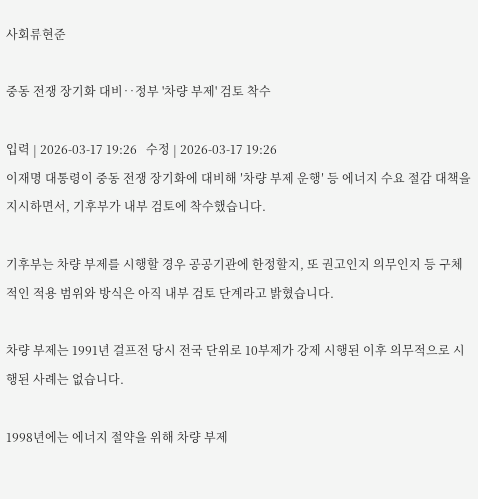사회류현준

중동 전쟁 장기화 대비‥정부 '차량 부제' 검토 착수

입력 | 2026-03-17 19:26   수정 | 2026-03-17 19:26
이재명 대통령이 중동 전쟁 장기화에 대비해 ′차량 부제 운행′ 등 에너지 수요 절감 대책을 지시하면서, 기후부가 내부 검토에 착수했습니다.

기후부는 차량 부제를 시행할 경우 공공기관에 한정할지, 또 권고인지 의무인지 등 구체적인 적용 범위와 방식은 아직 내부 검토 단계라고 밝혔습니다.

차량 부제는 1991년 걸프전 당시 전국 단위로 10부제가 강제 시행된 이후 의무적으로 시행된 사례는 없습니다.

1998년에는 에너지 절약을 위해 차량 부제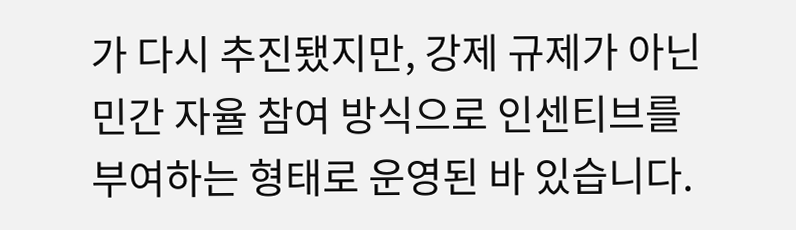가 다시 추진됐지만, 강제 규제가 아닌 민간 자율 참여 방식으로 인센티브를 부여하는 형태로 운영된 바 있습니다.